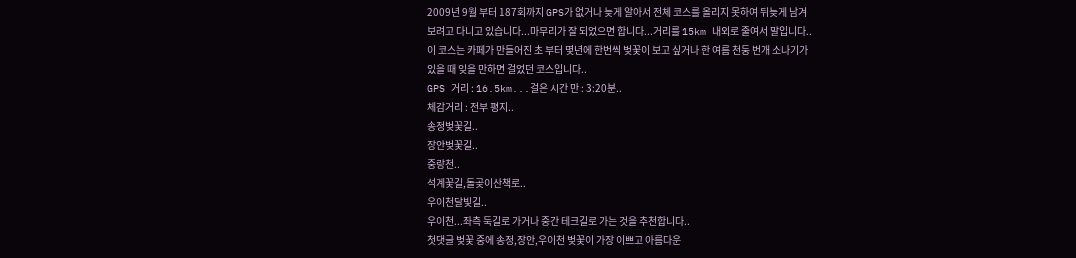2009년 9월 부터 187회까지 GPS가 없거나 늦게 알아서 전체 코스를 올리지 못하여 뒤늦게 남겨
보려고 다니고 있습니다...마무리가 잘 되었으면 합니다...거리를 15km 내외로 줄여서 말입니다..
이 코스는 카페가 만들어진 초 부터 몇년에 한번씩 벚꽃이 보고 싶거나 한 여름 천둥 번개 소나기가
있을 때 잊을 만하면 걸었던 코스입니다..
GPS 거리 : 16.5km...걸은 시간 만 : 3:20분..
체감거리 : 전부 평지..
송정벚꽃길..
장안벚꽃길..
중랑천..
석계꽃길,돌곶이산책로..
우이천달빛길..
우이천...좌측 둑길로 가거나 중간 테크길로 가는 것을 추천합니다..
첫댓글 벚꽃 중에 송정,장안,우이천 벚꽃이 가장 이쁘고 아름다운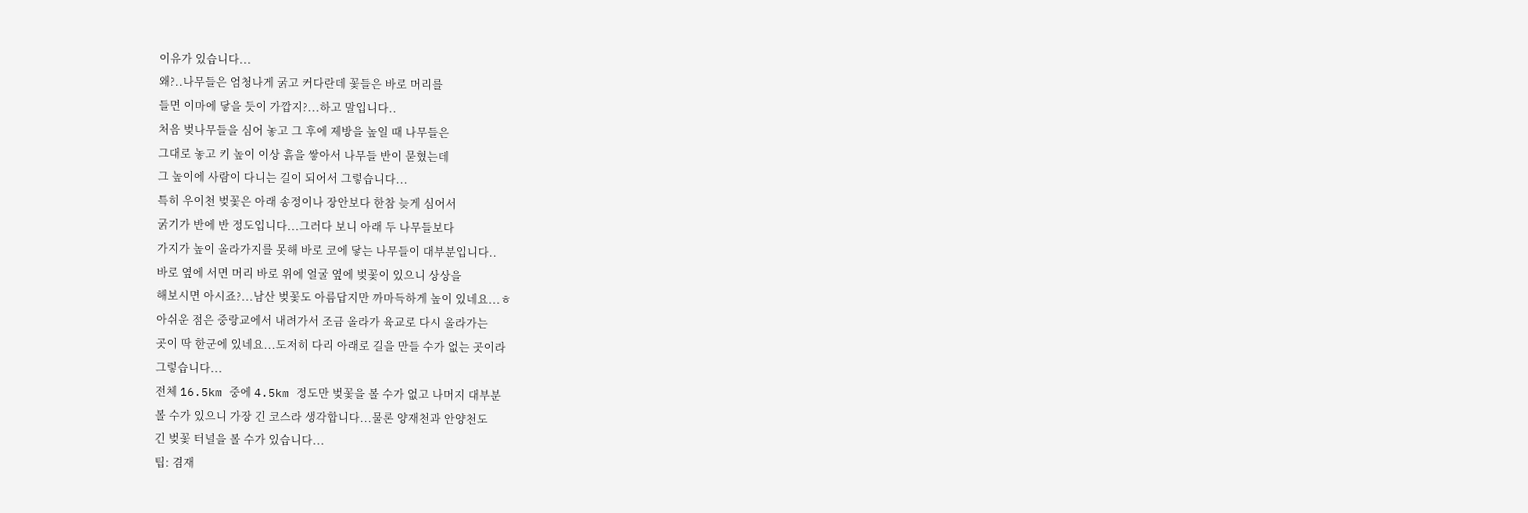이유가 있습니다...
왜?..나무들은 엄청나게 굵고 커다란데 꽃들은 바로 머리를
들면 이마에 닿을 듯이 가깝지?...하고 말입니다..
처음 벚나무들을 심어 놓고 그 후에 제방을 높일 때 나무들은
그대로 놓고 키 높이 이상 흙을 쌓아서 나무들 반이 묻혔는데
그 높이에 사람이 다니는 길이 되어서 그렇습니다...
특히 우이천 벚꽃은 아래 송정이나 장안보다 한참 늦게 심어서
굵기가 반에 반 정도입니다...그러다 보니 아래 두 나무들보다
가지가 높이 올라가지를 못해 바로 코에 닿는 나무들이 대부분입니다..
바로 옆에 서면 머리 바로 위에 얼굴 옆에 벚꽃이 있으니 상상을
해보시면 아시죠?...남산 벚꽃도 아름답지만 까마득하게 높이 있네요...ㅎ
아쉬운 점은 중랑교에서 내려가서 조금 올라가 육교로 다시 올라가는
곳이 딱 한군에 있네요...도저히 다리 아래로 길을 만들 수가 없는 곳이라
그렇습니다...
전체 16.5km 중에 4.5km 정도만 벚꽃을 볼 수가 없고 나머지 대부분
볼 수가 있으니 가장 긴 코스라 생각합니다...물론 양재천과 안양천도
긴 벚꽃 터널을 볼 수가 있습니다...
팁: 겸재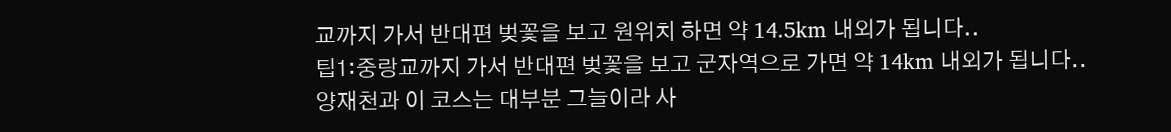교까지 가서 반대편 벚꽃을 보고 원위치 하면 약 14.5km 내외가 됩니다..
팁1:중랑교까지 가서 반대편 벚꽃을 보고 군자역으로 가면 약 14km 내외가 됩니다..
양재천과 이 코스는 대부분 그늘이라 사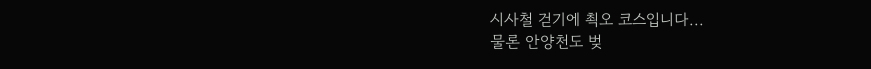시사철 걷기에 쵝오 코스입니다...
물론 안양천도 벚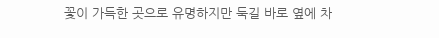꽃이 가득한 곳으로 유명하지만 둑길 바로 옆에 차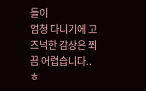들이
엄청 다니기에 고즈넉한 감상은 쬐끔 어렵습니다..ㅎ